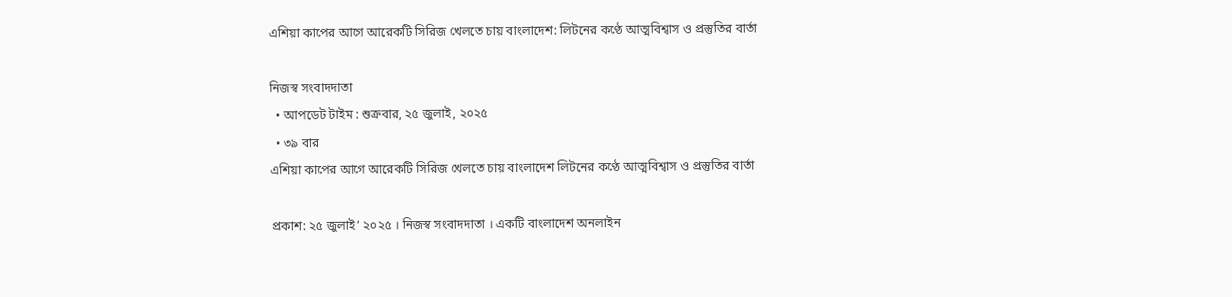এশিয়া কাপের আগে আরেকটি সিরিজ খেলতে চায় বাংলাদেশ: লিটনের কণ্ঠে আত্মবিশ্বাস ও প্রস্তুতির বার্তা

নিজস্ব সংবাদদাতা
  • আপডেট টাইম : শুক্রবার, ২৫ জুলাই, ২০২৫
  • ৩৯ বার
এশিয়া কাপের আগে আরেকটি সিরিজ খেলতে চায় বাংলাদেশ লিটনের কণ্ঠে আত্মবিশ্বাস ও প্রস্তুতির বার্তা

প্রকাশ: ২৫ জুলাই’ ২০২৫ । নিজস্ব সংবাদদাতা । একটি বাংলাদেশ অনলাইন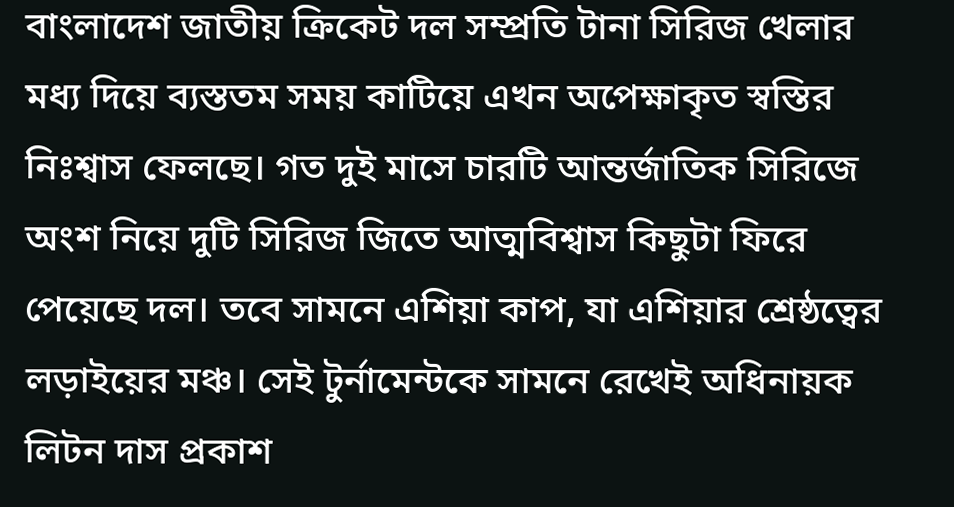বাংলাদেশ জাতীয় ক্রিকেট দল সম্প্রতি টানা সিরিজ খেলার মধ্য দিয়ে ব্যস্ততম সময় কাটিয়ে এখন অপেক্ষাকৃত স্বস্তির নিঃশ্বাস ফেলছে। গত দুই মাসে চারটি আন্তর্জাতিক সিরিজে অংশ নিয়ে দুটি সিরিজ জিতে আত্মবিশ্বাস কিছুটা ফিরে পেয়েছে দল। তবে সামনে এশিয়া কাপ, যা এশিয়ার শ্রেষ্ঠত্বের লড়াইয়ের মঞ্চ। সেই টুর্নামেন্টকে সামনে রেখেই অধিনায়ক লিটন দাস প্রকাশ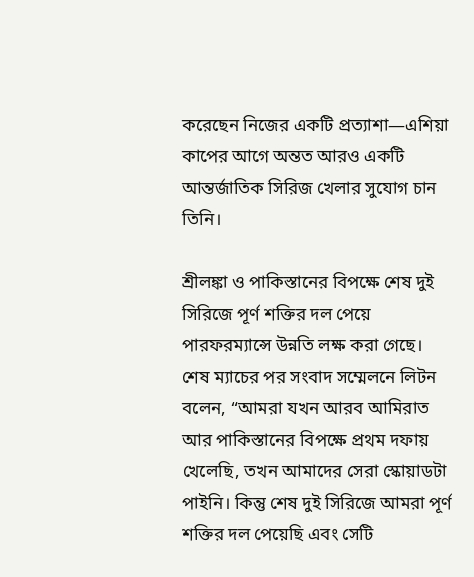করেছেন নিজের একটি প্রত্যাশা—এশিয়া কাপের আগে অন্তত আরও একটি আন্তর্জাতিক সিরিজ খেলার সুযোগ চান তিনি।

শ্রীলঙ্কা ও পাকিস্তানের বিপক্ষে শেষ দুই সিরিজে পূর্ণ শক্তির দল পেয়ে পারফরম্যান্সে উন্নতি লক্ষ করা গেছে। শেষ ম্যাচের পর সংবাদ সম্মেলনে লিটন বলেন, “আমরা যখন আরব আমিরাত আর পাকিস্তানের বিপক্ষে প্রথম দফায় খেলেছি, তখন আমাদের সেরা স্কোয়াডটা পাইনি। কিন্তু শেষ দুই সিরিজে আমরা পূর্ণ শক্তির দল পেয়েছি এবং সেটি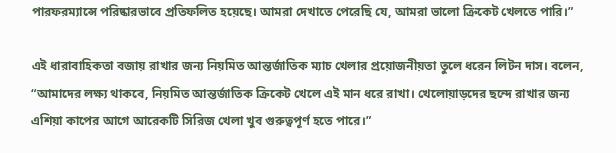পারফরম্যান্সে পরিষ্কারভাবে প্রতিফলিত হয়েছে। আমরা দেখাতে পেরেছি যে, আমরা ভালো ক্রিকেট খেলতে পারি।”

এই ধারাবাহিকতা বজায় রাখার জন্য নিয়মিত আন্তর্জাতিক ম্যাচ খেলার প্রয়োজনীয়তা তুলে ধরেন লিটন দাস। বলেন, “আমাদের লক্ষ্য থাকবে, নিয়মিত আন্তর্জাতিক ক্রিকেট খেলে এই মান ধরে রাখা। খেলোয়াড়দের ছন্দে রাখার জন্য এশিয়া কাপের আগে আরেকটি সিরিজ খেলা খুব গুরুত্বপূর্ণ হতে পারে।”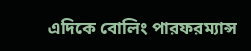এদিকে বোলিং পারফরম্যান্স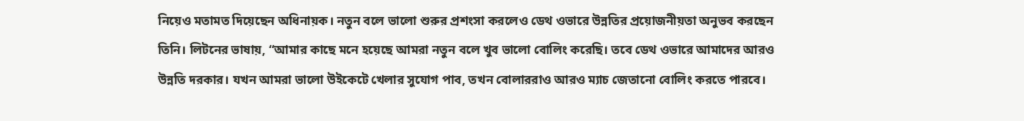নিয়েও মতামত দিয়েছেন অধিনায়ক। নতুন বলে ভালো শুরুর প্রশংসা করলেও ডেথ ওভারে উন্নতির প্রয়োজনীয়তা অনুভব করছেন তিনি। লিটনের ভাষায়, “আমার কাছে মনে হয়েছে আমরা নতুন বলে খুব ভালো বোলিং করেছি। তবে ডেথ ওভারে আমাদের আরও উন্নতি দরকার। যখন আমরা ভালো উইকেটে খেলার সুযোগ পাব, তখন বোলাররাও আরও ম্যাচ জেতানো বোলিং করতে পারবে।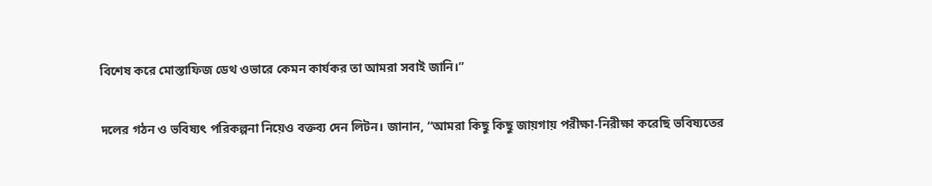বিশেষ করে মোস্তাফিজ ডেথ ওভারে কেমন কার্যকর তা আমরা সবাই জানি।”

দলের গঠন ও ভবিষ্যৎ পরিকল্পনা নিয়েও বক্তব্য দেন লিটন। জানান, “আমরা কিছু কিছু জায়গায় পরীক্ষা-নিরীক্ষা করেছি ভবিষ্যতের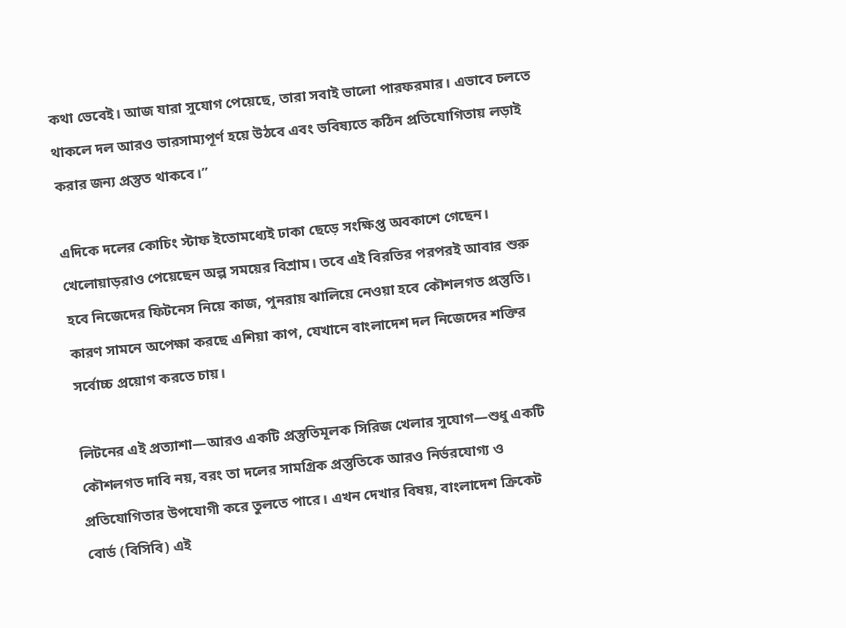কথা ভেবেই। আজ যারা সুযোগ পেয়েছে, তারা সবাই ভালো পারফরমার। এভাবে চলতে থাকলে দল আরও ভারসাম্যপূর্ণ হয়ে উঠবে এবং ভবিষ্যতে কঠিন প্রতিযোগিতায় লড়াই করার জন্য প্রস্তুত থাকবে।”

এদিকে দলের কোচিং স্টাফ ইতোমধ্যেই ঢাকা ছেড়ে সংক্ষিপ্ত অবকাশে গেছেন। খেলোয়াড়রাও পেয়েছেন অল্প সময়ের বিশ্রাম। তবে এই বিরতির পরপরই আবার শুরু হবে নিজেদের ফিটনেস নিয়ে কাজ, পুনরায় ঝালিয়ে নেওয়া হবে কৌশলগত প্রস্তুতি। কারণ সামনে অপেক্ষা করছে এশিয়া কাপ, যেখানে বাংলাদেশ দল নিজেদের শক্তির সর্বোচ্চ প্রয়োগ করতে চায়।

লিটনের এই প্রত্যাশা—আরও একটি প্রস্তুতিমূলক সিরিজ খেলার সুযোগ—শুধু একটি কৌশলগত দাবি নয়, বরং তা দলের সামগ্রিক প্রস্তুতিকে আরও নির্ভরযোগ্য ও প্রতিযোগিতার উপযোগী করে তুলতে পারে। এখন দেখার বিষয়, বাংলাদেশ ক্রিকেট বোর্ড (বিসিবি) এই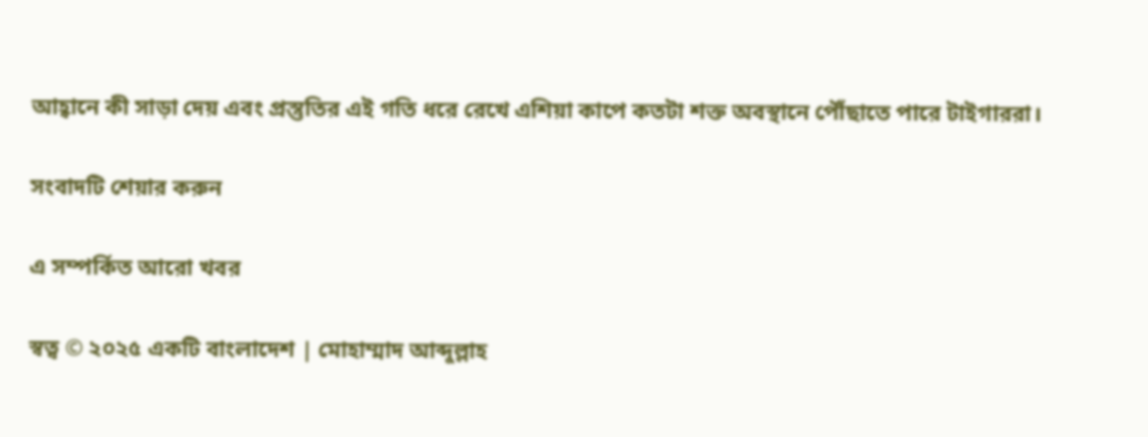আহ্বানে কী সাড়া দেয় এবং প্রস্তুতির এই গতি ধরে রেখে এশিয়া কাপে কতটা শক্ত অবস্থানে পৌঁছাতে পারে টাইগাররা।

সংবাদটি শেয়ার করুন

এ সম্পর্কিত আরো খবর

স্বত্ব © ২০২৫ একটি বাংলাদেশ | মোহাম্মাদ আব্দুল্লাহ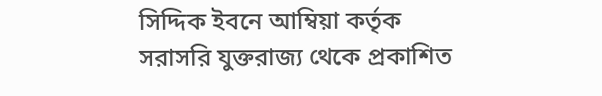সিদ্দিক ইবনে আম্বিয়া কর্তৃক সরাসরি যুক্তরাজ্য থেকে প্রকাশিত